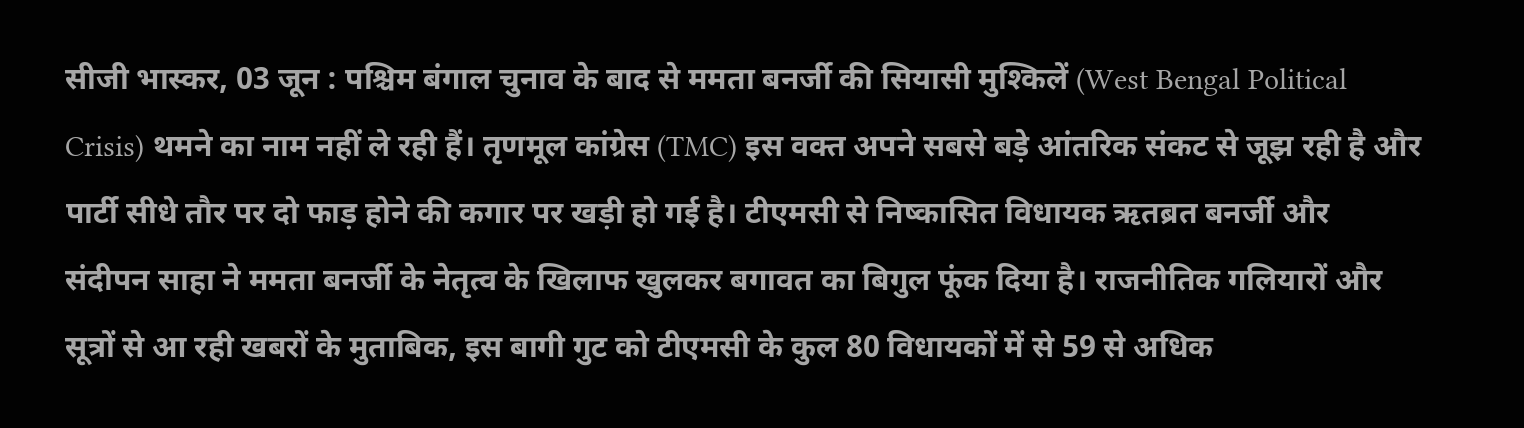सीजी भास्कर, 03 जून : पश्चिम बंगाल चुनाव के बाद से ममता बनर्जी की सियासी मुश्किलें (West Bengal Political Crisis) थमने का नाम नहीं ले रही हैं। तृणमूल कांग्रेस (TMC) इस वक्त अपने सबसे बड़े आंतरिक संकट से जूझ रही है और पार्टी सीधे तौर पर दो फाड़ होने की कगार पर खड़ी हो गई है। टीएमसी से निष्कासित विधायक ऋतब्रत बनर्जी और संदीपन साहा ने ममता बनर्जी के नेतृत्व के खिलाफ खुलकर बगावत का बिगुल फूंक दिया है। राजनीतिक गलियारों और सूत्रों से आ रही खबरों के मुताबिक, इस बागी गुट को टीएमसी के कुल 80 विधायकों में से 59 से अधिक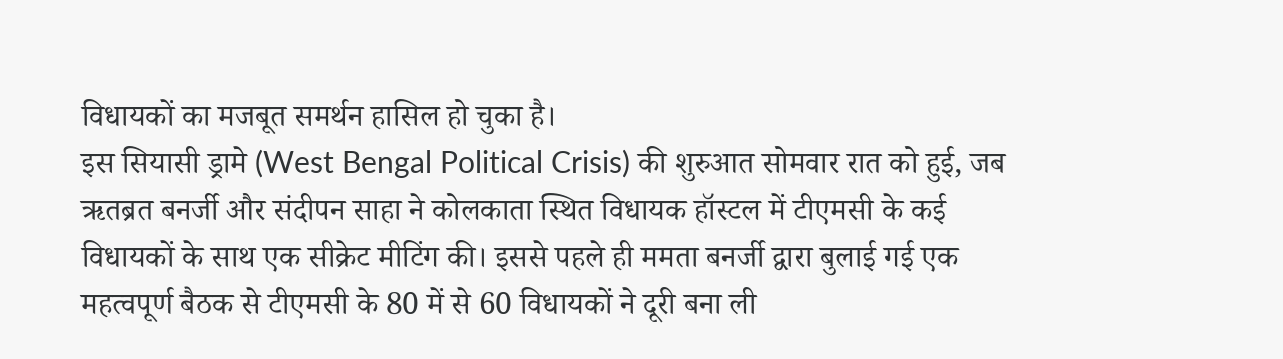विधायकों का मजबूत समर्थन हासिल हो चुका है।
इस सियासी ड्रामे (West Bengal Political Crisis) की शुरुआत सोमवार रात को हुई, जब ऋतब्रत बनर्जी और संदीपन साहा ने कोलकाता स्थित विधायक हॉस्टल में टीएमसी के कई विधायकों के साथ एक सीक्रेट मीटिंग की। इससे पहले ही ममता बनर्जी द्वारा बुलाई गई एक महत्वपूर्ण बैठक से टीएमसी के 80 में से 60 विधायकों ने दूरी बना ली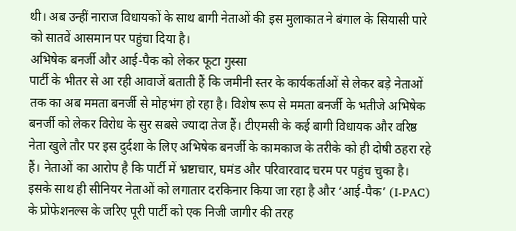थी। अब उन्हीं नाराज विधायकों के साथ बागी नेताओं की इस मुलाकात ने बंगाल के सियासी पारे को सातवें आसमान पर पहुंचा दिया है।
अभिषेक बनर्जी और आई-पैक को लेकर फूटा गुस्सा
पार्टी के भीतर से आ रही आवाजें बताती हैं कि जमीनी स्तर के कार्यकर्ताओं से लेकर बड़े नेताओं तक का अब ममता बनर्जी से मोहभंग हो रहा है। विशेष रूप से ममता बनर्जी के भतीजे अभिषेक बनर्जी को लेकर विरोध के सुर सबसे ज्यादा तेज हैं। टीएमसी के कई बागी विधायक और वरिष्ठ नेता खुले तौर पर इस दुर्दशा के लिए अभिषेक बनर्जी के कामकाज के तरीके को ही दोषी ठहरा रहे हैं। नेताओं का आरोप है कि पार्टी में भ्रष्टाचार, घमंड और परिवारवाद चरम पर पहुंच चुका है। इसके साथ ही सीनियर नेताओं को लगातार दरकिनार किया जा रहा है और ‘आई-पैक’ (I-PAC) के प्रोफेशनल्स के जरिए पूरी पार्टी को एक निजी जागीर की तरह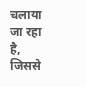चलाया जा रहा है, जिससे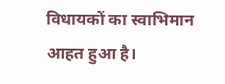विधायकों का स्वाभिमान आहत हुआ है।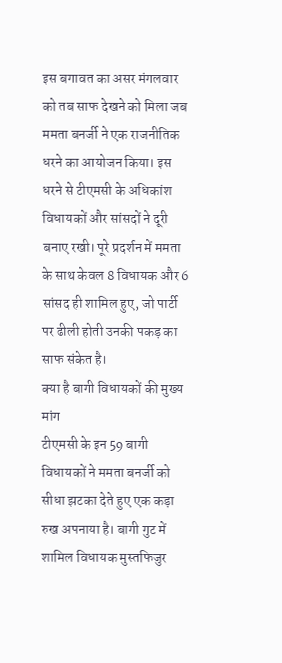इस बगावत का असर मंगलवार को तब साफ देखने को मिला जब ममता बनर्जी ने एक राजनीतिक धरने का आयोजन किया। इस धरने से टीएमसी के अधिकांश विधायकों और सांसदों ने दूरी बनाए रखी। पूरे प्रदर्शन में ममता के साथ केवल 8 विधायक और 6 सांसद ही शामिल हुए, जो पार्टी पर ढीली होती उनकी पकड़ का साफ संकेत है।
क्या है बागी विधायकों की मुख्य मांग
टीएमसी के इन 59 बागी विधायकों ने ममता बनर्जी को सीधा झटका देते हुए एक कड़ा रुख अपनाया है। बागी गुट में शामिल विधायक मुस्तफिजुर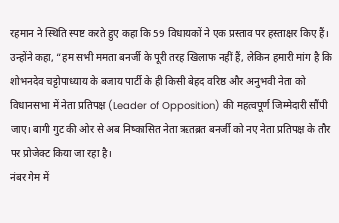रहमान ने स्थिति स्पष्ट करते हुए कहा कि 59 विधायकों ने एक प्रस्ताव पर हस्ताक्षर किए हैं। उन्होंने कहा, “हम सभी ममता बनर्जी के पूरी तरह खिलाफ नहीं हैं, लेकिन हमारी मांग है कि शोभनदेव चट्टोपाध्याय के बजाय पार्टी के ही किसी बेहद वरिष्ठ और अनुभवी नेता को विधानसभा में नेता प्रतिपक्ष (Leader of Opposition) की महत्वपूर्ण जिम्मेदारी सौंपी जाए। बागी गुट की ओर से अब निष्कासित नेता ऋतब्रत बनर्जी को नए नेता प्रतिपक्ष के तौर पर प्रोजेक्ट किया जा रहा है।
नंबर गेम में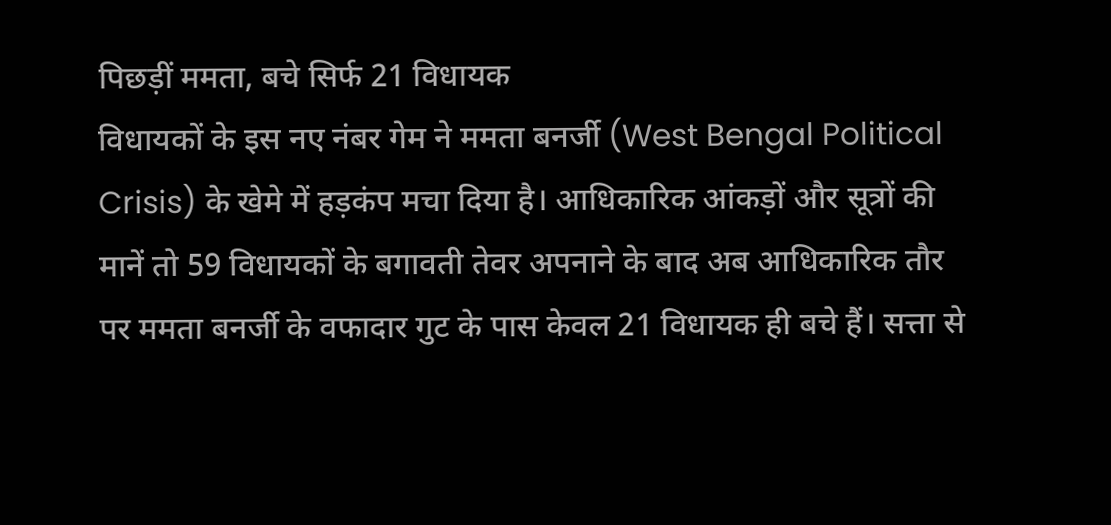पिछड़ीं ममता, बचे सिर्फ 21 विधायक
विधायकों के इस नए नंबर गेम ने ममता बनर्जी (West Bengal Political Crisis) के खेमे में हड़कंप मचा दिया है। आधिकारिक आंकड़ों और सूत्रों की मानें तो 59 विधायकों के बगावती तेवर अपनाने के बाद अब आधिकारिक तौर पर ममता बनर्जी के वफादार गुट के पास केवल 21 विधायक ही बचे हैं। सत्ता से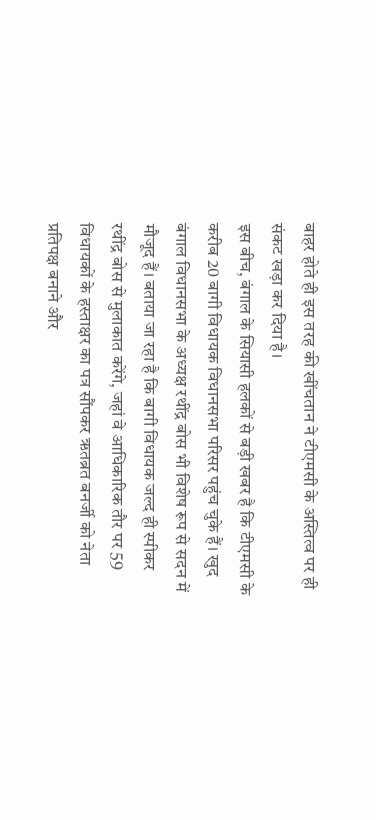बाहर होते ही इस तरह की खींचतान ने टीएमसी के अस्तित्व पर ही संकट खड़ा कर दिया है।
इस बीच, बंगाल के सियासी हलकों से बड़ी खबर है कि टीएमसी के करीब 20 बागी विधायक विधानसभा परिसर पहुंच चुके हैं। खुद बंगाल विधानसभा के अध्यक्ष रथींद्र बोस भी विशेष रूप से सदन में मौजूद हैं। बताया जा रहा है कि बागी विधायक जल्द ही स्पीकर रथींद्र बोस से मुलाकात करेंगे, जहां वे आधिकारिक तौर पर 59 विधायकों के हस्ताक्षर का पत्र सौंपकर ऋतब्रत बनर्जी को नेता प्रतिपक्ष बनाने और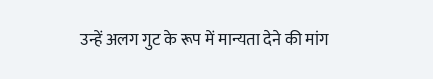उन्हें अलग गुट के रूप में मान्यता देने की मांग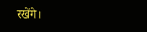रखेंगे।